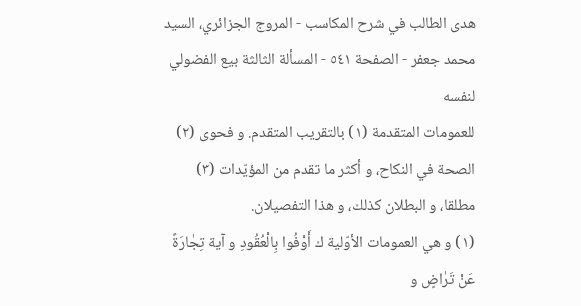هدى الطالب في شرح المكاسب - المروج الجزائري، السيد محمد جعفر - الصفحة ٥٤١ - المسألة الثالثة بيع الفضولي لنفسه
للعمومات المتقدمة (١) بالتقريب المتقدم. و فحوى (٢) الصحة في النكاح، و أكثر ما تقدم من المؤيّدات (٣)
مطلقا، و البطلان كذلك، و هذا التفصيلان.
(١) و هي العمومات الأوّلية ك أَوْفُوا بِالْعُقُودِ و آية تِجٰارَةً عَنْ تَرٰاضٍ و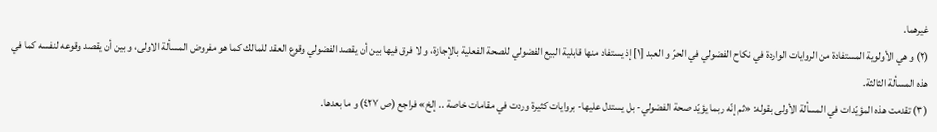غيرهما.
(٢) و هي الأولوية المستفادة من الروايات الواردة في نكاح الفضولي في الحرّ و العبد [١] إذ يستفاد منها قابلية البيع الفضولي للصحة الفعلية بالإجازة، و لا فرق فيها بين أن يقصد الفضولي وقوع العقد للمالك كما هو مفروض المسألة الاولى، و بين أن يقصد وقوعه لنفسه كما في هذه المسألة الثالثة.
(٣) تقدمت هذه المؤيّدات في المسألة الأولى بقوله: «ثم إنّه ربما يؤيّد صحة الفضولي- بل يستدل عليها- بروايات كثيرة وردت في مقامات خاصة .. إلخ» فراجع (ص ٤٢٧) و ما بعدها.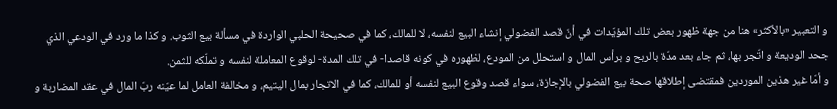و التعبير «بالأكثر» هنا من جهة ظهور بعض تلك المؤيّدات في أنّ قصد الفضولي إنشاء البيع لنفسه، لا للمالك، كما في صحيحة الحلبي الواردة في مسألة بيع الثوب. و كذا ما ورد في الودعي الذي جحد الوديعة و اتّجر بها، ثم جاء بعد مدّة بالربح و برأس المال و استحلل من المودع، لظهوره في كونه قاصدا- في تلك المدة- لوقوع المعاملة لنفسه و تملّكه للثمن.
و أمّا غير هذين الموردين فمقتضى إطلاقها صحة بيع الفضولي بالإجازة، سواء قصد وقوع البيع لنفسه أو للمالك، كما في الاتجار بمال اليتيم، و مخالفة العامل لما عيّنه ربّ المال في عقد المضاربة و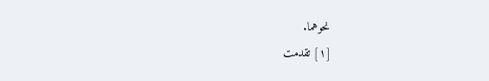نحوهما.
[١] تقدمت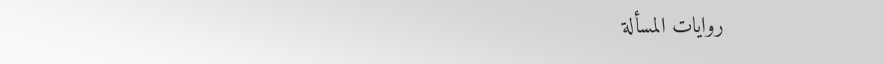روايات المسألة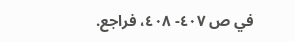في ص ٤٠٧- ٤٠٨، فراجع.